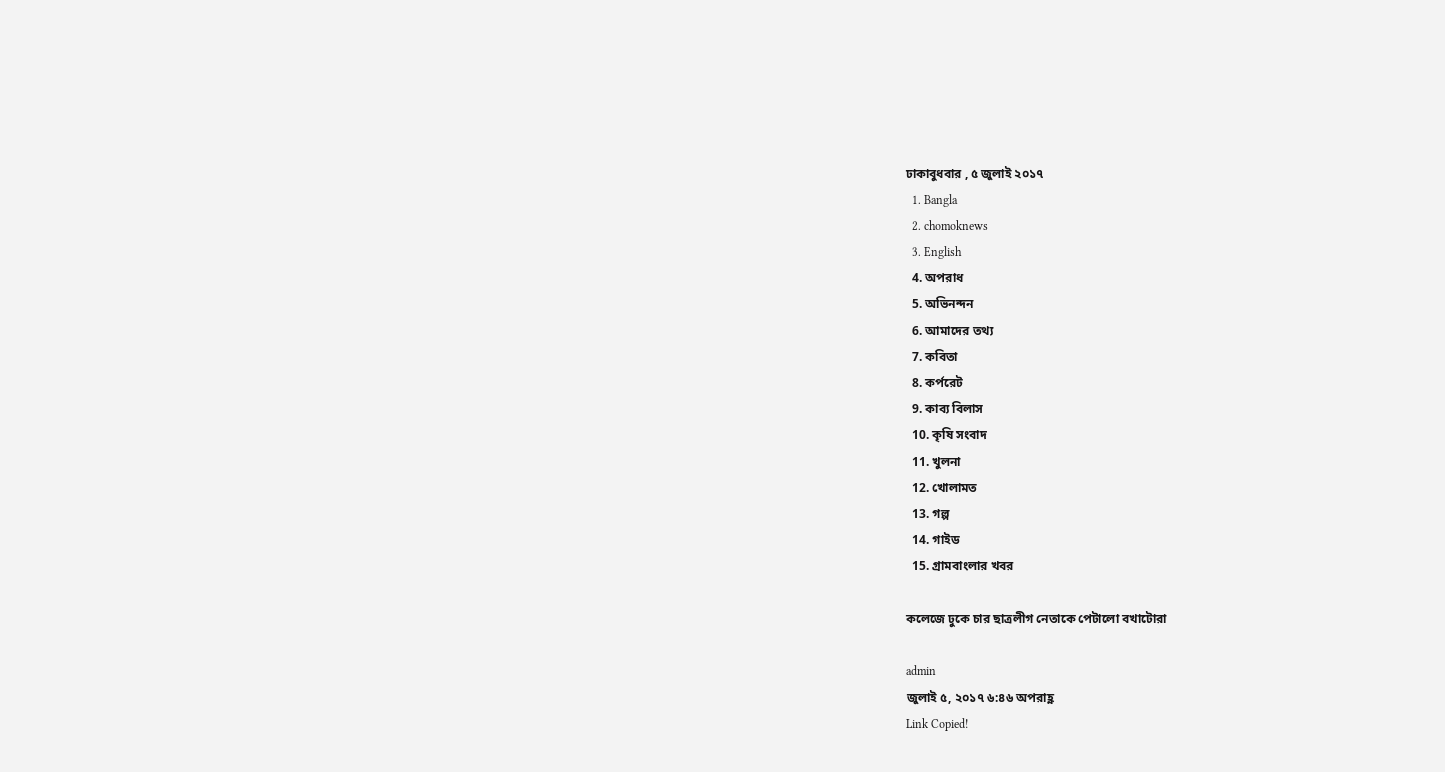ঢাকাবুধবার , ৫ জুলাই ২০১৭
  1. Bangla
  2. chomoknews
  3. English
  4. অপরাধ
  5. অভিনন্দন
  6. আমাদের তথ্য
  7. কবিতা
  8. কর্পরেট
  9. কাব্য বিলাস
  10. কৃষি সংবাদ
  11. খুলনা
  12. খোলামত
  13. গল্প
  14. গাইড
  15. গ্রামবাংলার খবর

কলেজে ঢুকে চার ছাত্রলীগ নেতাকে পেটালো বখাটোরা

admin
জুলাই ৫, ২০১৭ ৬:৪৬ অপরাহ্ণ
Link Copied!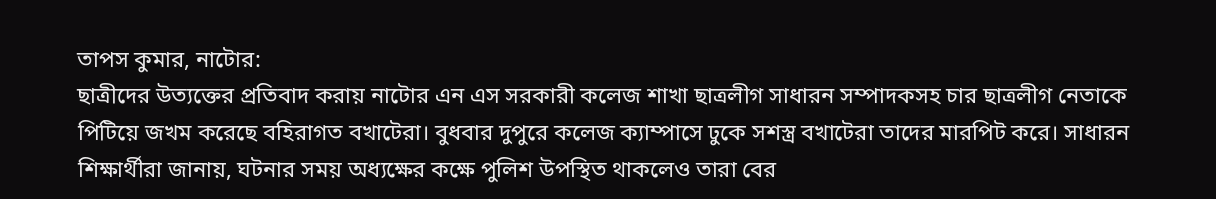তাপস কুমার, নাটোর:
ছাত্রীদের উত্যক্তের প্রতিবাদ করায় নাটোর এন এস সরকারী কলেজ শাখা ছাত্রলীগ সাধারন সম্পাদকসহ চার ছাত্রলীগ নেতাকে পিটিয়ে জখম করেছে বহিরাগত বখাটেরা। বুধবার দুপুরে কলেজ ক্যাম্পাসে ঢুকে সশস্ত্র বখাটেরা তাদের মারপিট করে। সাধারন শিক্ষার্থীরা জানায়, ঘটনার সময় অধ্যক্ষের কক্ষে পুলিশ উপস্থিত থাকলেও তারা বের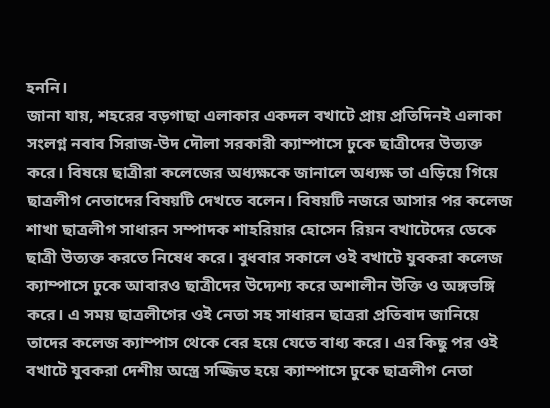হননি।
জানা যায়, শহরের বড়গাছা এলাকার একদল বখাটে প্রায় প্রতিদিনই এলাকা সংলগ্ন নবাব সিরাজ-উদ দৌলা সরকারী ক্যাম্পাসে ঢুকে ছাত্রীদের উত্যক্ত করে। বিষয়ে ছাত্রীরা কলেজের অধ্যক্ষকে জানালে অধ্যক্ষ তা এড়িয়ে গিয়ে ছাত্রলীগ নেতাদের বিষয়টি দেখতে বলেন। বিষয়টি নজরে আসার পর কলেজ শাখা ছাত্রলীগ সাধারন সম্পাদক শাহরিয়ার হোসেন রিয়ন বখাটেদের ডেকে ছাত্রী উত্যক্ত করতে নিষেধ করে। বুধবার সকালে ওই বখাটে যুবকরা কলেজ ক্যাম্পাসে ঢুকে আবারও ছাত্রীদের উদ্যেশ্য করে অশালীন উক্তি ও অঙ্গভঙ্গি করে। এ সময় ছাত্রলীগের ওই নেতা সহ সাধারন ছাত্ররা প্রতিবাদ জানিয়ে তাদের কলেজ ক্যাম্পাস থেকে বের হয়ে যেতে বাধ্য করে। এর কিছু পর ওই বখাটে যুবকরা দেশীয় অস্ত্রে সজ্জিত হয়ে ক্যাম্পাসে ঢুকে ছাত্রলীগ নেতা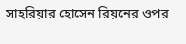সাহরিয়ার হোসেন রিয়নের ওপর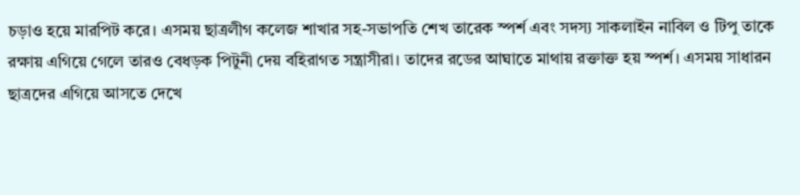চড়াও হয়ে মারপিট করে। এসময় ছাত্রলীগ কলেজ শাখার সহ-সভাপতি শেখ তারেক স্পর্শ এবং সদস্য সাকলাইন নাবিল ও টিপু তাকে রক্ষায় এগিয়ে গেলে তারও বেধড়ক পিটুনী দেয় বহিরাগত সন্ত্রাসীরা। তাদের রডের আঘাতে মাথায় রক্তাক্ত হয় স্পর্শ। এসময় সাধারন ছাত্রদের এগিয়ে আসতে দেখে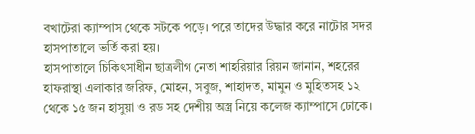বখাটেরা ক্যাম্পাস থেকে সটকে পড়ে। পরে তাদের উদ্ধার করে নাটোর সদর হাসপাতালে ভর্তি করা হয়।
হাসপাতালে চিকিৎসাধীন ছাত্রলীগ নেতা শাহরিয়ার রিয়ন জানান, শহরের হাফরাস্থা এলাকার জরিফ, মোহন, সবুজ, শাহাদত, মামুন ও মুহিতসহ ১২ থেকে ১৫ জন হাসুয়া ও রড সহ দেশীয় অস্ত্র নিয়ে কলেজ ক্যাম্পাসে ঢোকে।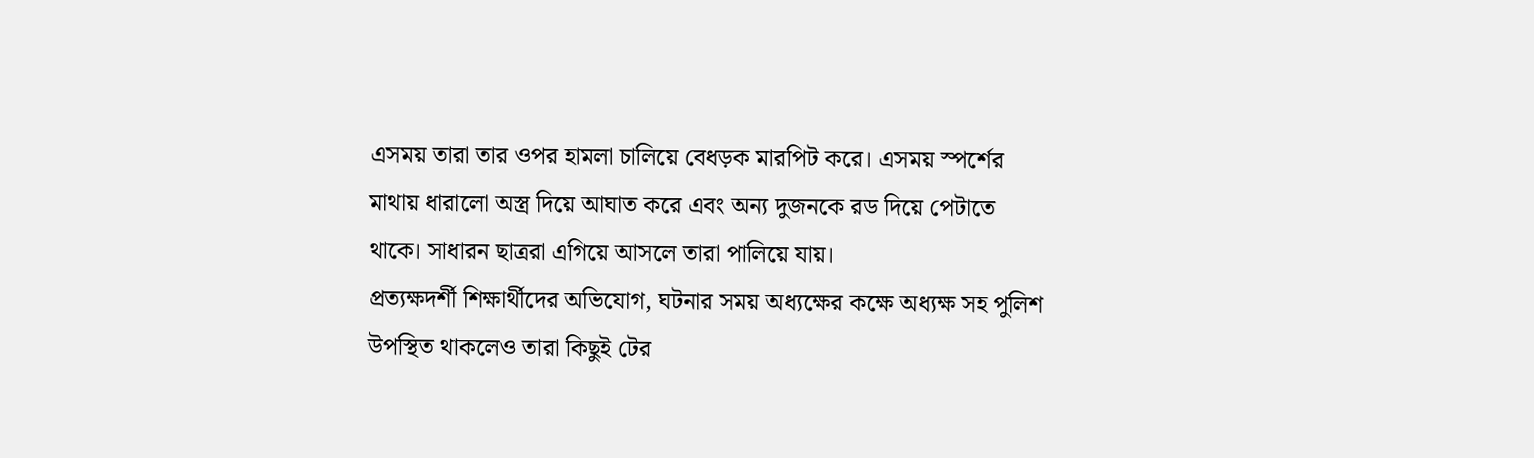এসময় তারা তার ওপর হামলা চালিয়ে বেধড়ক মারপিট করে। এসময় স্পর্শের মাথায় ধারালো অস্ত্র দিয়ে আঘাত করে এবং অন্য দুজনকে রড দিয়ে পেটাতে থাকে। সাধারন ছাত্ররা এগিয়ে আসলে তারা পালিয়ে যায়।
প্রত্যক্ষদর্শী শিক্ষার্থীদের অভিযোগ, ঘটনার সময় অধ্যক্ষের কক্ষে অধ্যক্ষ সহ পুলিশ উপস্থিত থাকলেও তারা কিছুই টের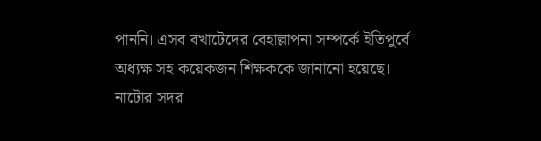পাননি। এসব বখাটেদের বেহাল্লাপনা সম্পর্কে ইতিপুর্বে অধ্যক্ষ সহ কয়েকজন শিক্ষককে জানানো হয়েছে।
নাটোর সদর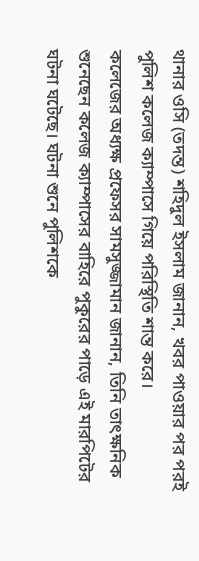থানার ওসি (তদন্ত) শহিদুল ইসলাম জানান, খবর পাওয়ার পর পরই পুলিশ কলেজ ক্যাম্পাসে গিয়ে পরিস্থিতি শান্ত করে।
কলেজের অধ্যক্ষ প্রফেসর সামসুজ্জামান জানান, তিনি তাৎক্ষনিক শুনেছেন কলেজ ক্যাম্পাসের বাহিরে পুকুরের পাড়ে এই মারপিটের ঘটনা ঘটেছে। ঘটনা শুনে পুলিশকে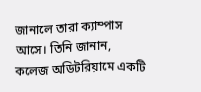জানালে তারা ক্যাম্পাস আসে। তিনি জানান, কলেজ অডিটরিয়ামে একটি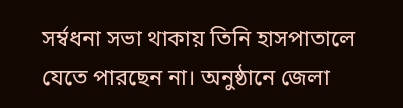সর্ম্বধনা সভা থাকায় তিনি হাসপাতালে যেতে পারছেন না। অনুষ্ঠানে জেলা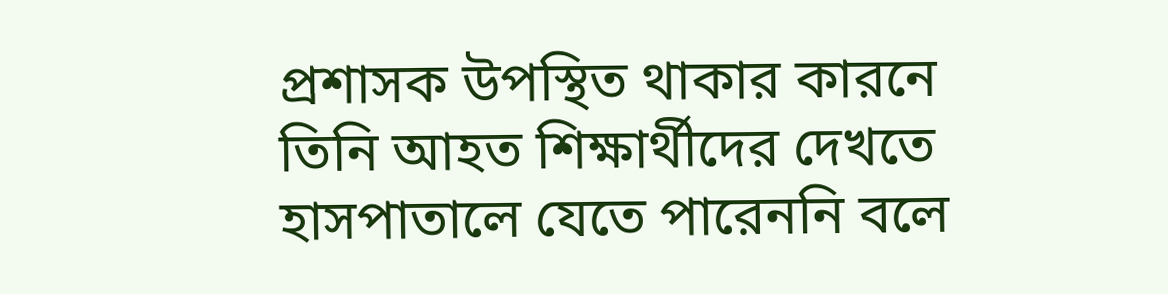প্রশাসক উপস্থিত থাকার কারনে তিনি আহত শিক্ষার্থীদের দেখতে হাসপাতালে যেতে পারেননি বলে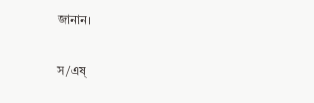জানান।

স/এষ্